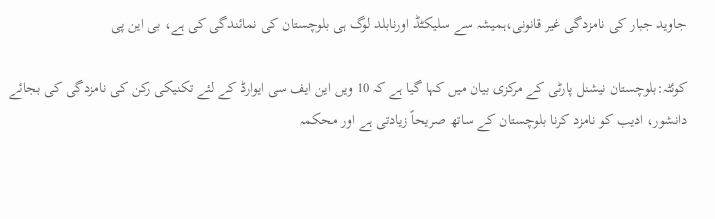جاوید جبار کی نامزدگی غیر قانونی،ہمیشہ سے سلیکٹڈ اورنابلد لوگ ہی بلوچستان کی نمائندگی کی ہے، بی این پی

کوئٹہ:بلوچستان نیشنل پارٹی کے مرکزی بیان میں کہا گیا ہے کہ 10 ویں این ایف سی ایوارڈ کے لئے تکنیکی رکن کی نامزدگی کی بجائے دانشور، ادیب کو نامزد کرنا بلوچستان کے ساتھ صریحاً زیادتی ہے اور محکمہ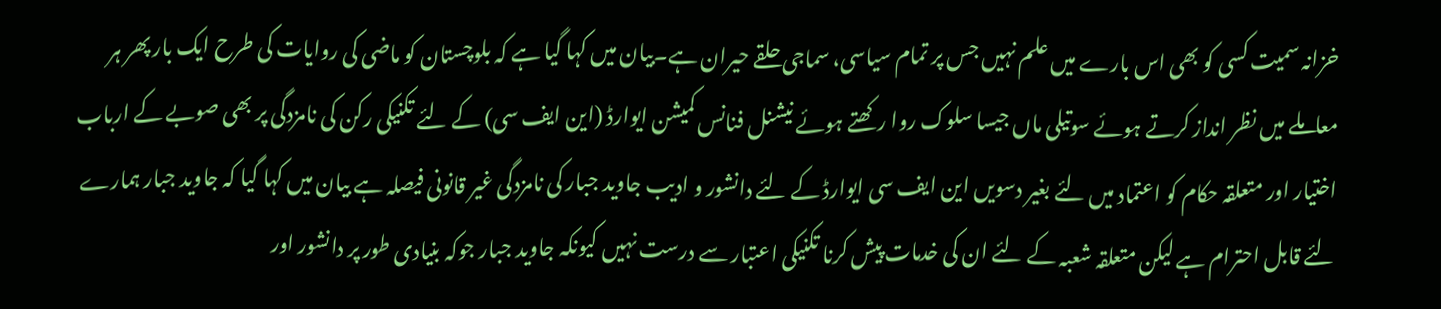خزانہ سمیت کسی کو بھی اس بارے میں علم نہیں جس پر تمام سیاسی، سماجی حلقے حیران ہے۔بیان میں کہا گیا ہے کہ بلوچستان کو ماضی کی روایات کی طرح ایک بار پھر ہر معاملے میں نظر انداز کرتے ہوئے سوتیلی ماں جیسا سلوک روا رکھتے ہوئے نیشنل فنانس کمیشن ایوارڈ (این ایف سی) کے لئے تکنیکی رکن کی نامزدگی پر بھی صوبے کے ارباب اختیار اور متعلقہ حکام کو اعتماد میں لئے بغیر دسویں این ایف سی ایوارڈ کے لئے دانشور و ادیب جاوید جبار کی نامزدگی غیر قانونی فیصلہ ہے بیان میں کہا گیا کہ جاوید جبار ہمارے لئے قابل احترام ہے لیکن متعلقہ شعبہ کے لئے ان کی خدمات پیش کرنا تکنیکی اعتبار سے درست نہیں کیونکہ جاوید جبار جوکہ بنیادی طور پر دانشور اور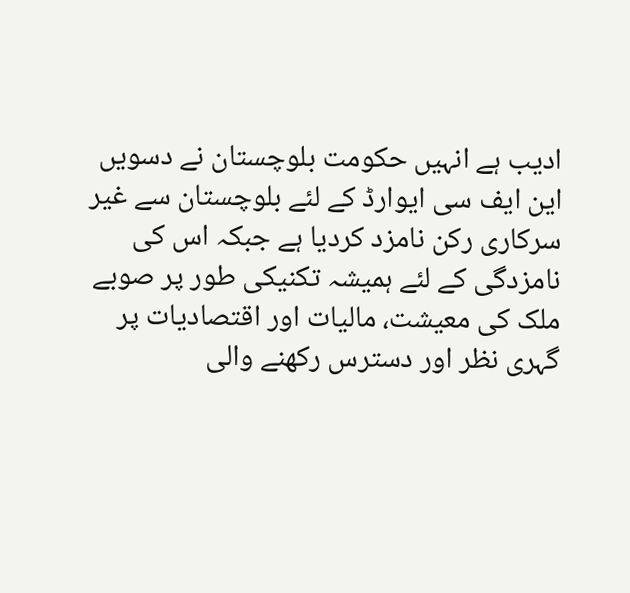ادیب ہے انہیں حکومت بلوچستان نے دسویں این ایف سی ایوارڈ کے لئے بلوچستان سے غیر سرکاری رکن نامزد کردیا ہے جبکہ اس کی نامزدگی کے لئے ہمیشہ تکنیکی طور پر صوبے ملک کی معیشت، مالیات اور اقتصادیات پر گہری نظر اور دسترس رکھنے والی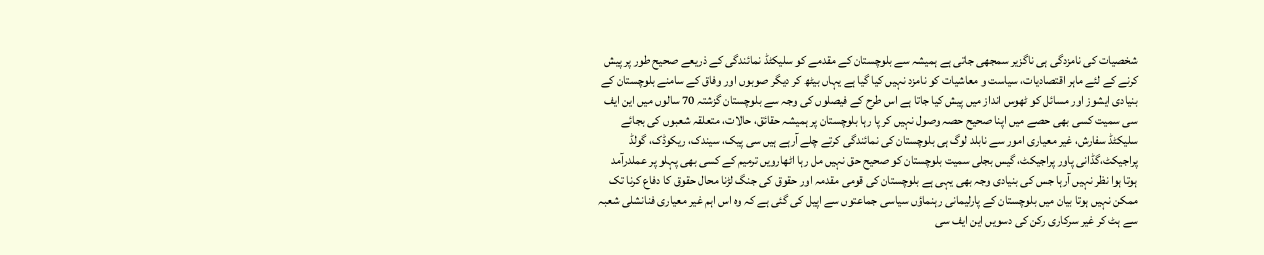شخصیات کی نامزدگی ہی ناگزیر سمجھی جاتی ہے ہمیشہ سے بلوچستان کے مقدمے کو سلیکٹڈ نمائندگی کے ذریعے صحیح طور پر پیش کرنے کے لئے ماہر اقتصادیات، سیاست و معاشیات کو نامزد نہیں کیا گیا ہے یہاں بیٹھ کر دیگر صوبوں اور وفاق کے سامنے بلوچستان کے بنیادی ایشوز اور مسائل کو ٹھوس انداز میں پیش کیا جاتا ہے اس طرح کے فیصلوں کی وجہ سے بلوچستان گزشتہ 70 سالوں میں این ایف سی سمیت کسی بھی حصے میں اپنا صحیح حصہ وصول نہیں کر پا رہا بلوچستان پر ہمیشہ حقائق، حالات، متعلقہ شعبوں کی بجائے سلیکٹڈ سفارش، غیر معیاری امور سے نابلد لوگ ہی بلوچستان کی نمائندگی کرتے چلے آرہے ہیں سی پیک، سیندک، ریکوڈک، گولڈ پراجیکٹ،گڈانی پاور پراجیکٹ، گیس بجلی سمیت بلوچستان کو صحیح حق نہیں مل رہا اٹھارویں ترمیم کے کسی بھی پہلو پر عملدرآمد ہوتا ہوا نظر نہیں آرہا جس کی بنیادی وجہ بھی یہی ہے بلوچستان کی قومی مقدمہ اور حقوق کی جنگ لڑنا محال حقوق کا دفاع کرنا تک ممکن نہیں ہوتا بیان میں بلوچستان کے پارلیمانی رہنماؤں سیاسی جماعتوں سے اپیل کی گئی ہے کہ وہ اس اہم غیر معیاری فنانشلی شعبہ سے ہٹ کر غیر سرکاری رکن کی دسویں این ایف سی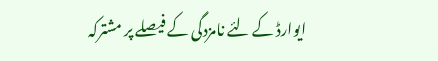ایوارڈ کے لئے نامزدگی کے فیصلے پر مشترکہ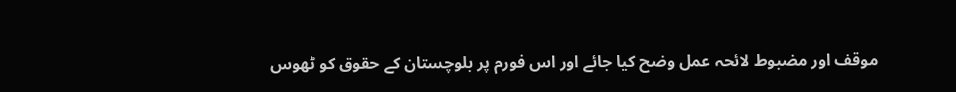موقف اور مضبوط لائحہ عمل وضح کیا جائے اور اس فورم پر بلوچستان کے حقوق کو ٹھوس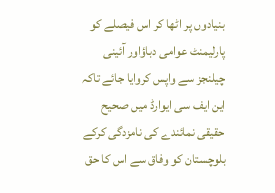بنیادوں پر اٹھا کر اس فیصلے کو پارلیمنٹ عوامی دباؤاور آئینی چیلنجز سے واپس کروایا جائے تاکہ این ایف سی ایوارڈ میں صحیح حقیقی نمائندے کی نامزدگی کرکے بلوچستان کو وفاق سے اس کا حق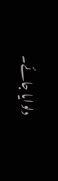دلوایا جائے۔